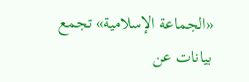«الجماعة الإسلامية» تجمع بيانات عن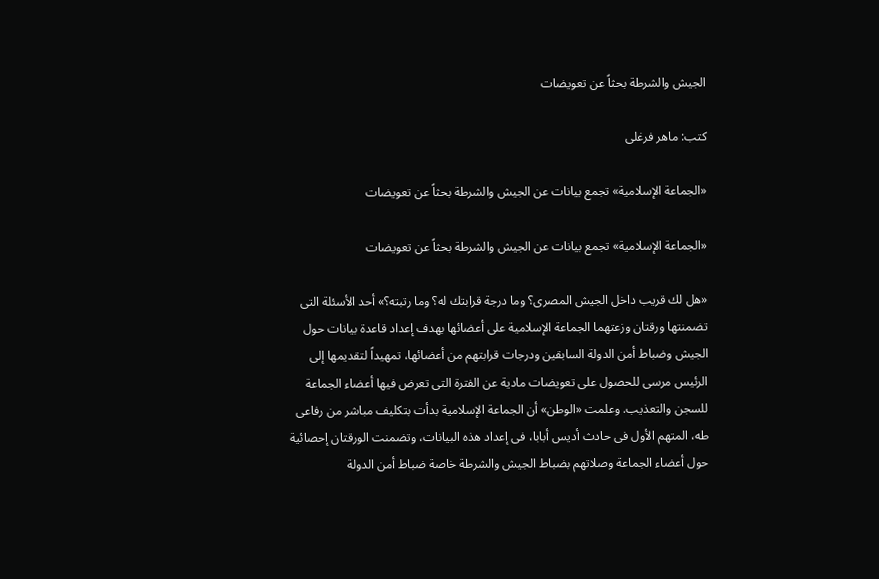الجيش والشرطة بحثاً عن تعويضات

كتب: ماهر فرغلى

«الجماعة الإسلامية» تجمع بيانات عن الجيش والشرطة بحثاً عن تعويضات

«الجماعة الإسلامية» تجمع بيانات عن الجيش والشرطة بحثاً عن تعويضات

«هل لك قريب داخل الجيش المصرى؟ وما درجة قرابتك له؟ وما رتبته؟» أحد الأسئلة التى تضمنتها ورقتان وزعتهما الجماعة الإسلامية على أعضائها بهدف إعداد قاعدة بيانات حول الجيش وضباط أمن الدولة السابقين ودرجات قرابتهم من أعضائها، تمهيداً لتقديمها إلى الرئيس مرسى للحصول على تعويضات مادية عن الفترة التى تعرض فيها أعضاء الجماعة للسجن والتعذيب. وعلمت «الوطن» أن الجماعة الإسلامية بدأت بتكليف مباشر من رفاعى طه، المتهم الأول فى حادث أديس أبابا، فى إعداد هذه البيانات، وتضمنت الورقتان إحصائية حول أعضاء الجماعة وصلاتهم بضباط الجيش والشرطة خاصة ضباط أمن الدولة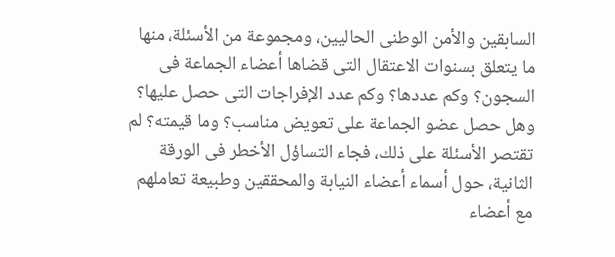السابقين والأمن الوطنى الحاليين، ومجموعة من الأسئلة، منها ما يتعلق بسنوات الاعتقال التى قضاها أعضاء الجماعة فى السجون؟ وكم عددها؟ وكم عدد الإفراجات التى حصل عليها؟ وهل حصل عضو الجماعة على تعويض مناسب؟ وما قيمته؟ لم تقتصر الأسئلة على ذلك، فجاء التساؤل الأخطر فى الورقة الثانية، حول أسماء أعضاء النيابة والمحققين وطبيعة تعاملهم مع أعضاء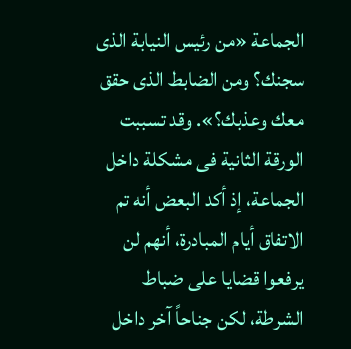الجماعة «من رئيس النيابة الذى سجنك؟ ومن الضابط الذى حقق معك وعذبك؟». وقد تسببت الورقة الثانية فى مشكلة داخل الجماعة، إذ أكد البعض أنه تم الاتفاق أيام المبادرة، أنهم لن يرفعوا قضايا على ضباط الشرطة، لكن جناحاً آخر داخل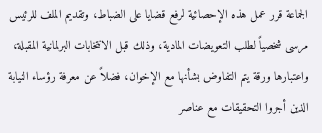الجماعة قرر عمل هذه الإحصائية لرفع قضايا على الضباط، وتقديم الملف للرئيس مرسى شخصياً لطلب التعويضات المادية، وذلك قبل الانتخابات البرلمانية المقبلة، واعتبارها ورقة يتم التفاوض بشأنها مع الإخوان، فضلاً عن معرفة رؤساء النيابة الذين أجروا التحقيقات مع عناصر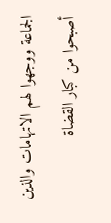الجماعة ووجهوا لهم الاتهامات والذين أصبحوا من كبار القضاة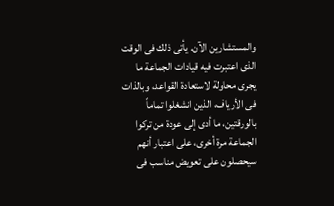والمستشارين الآن. يأتى ذلك فى الوقت الذى اعتبرت فيه قيادات الجماعة ما يجرى محاولة لاستعادة القواعد، وبالذات فى الأرياف، الذين انشغلوا تماماً بالورقتين، ما أدى إلى عودة من تركوا الجماعة مرة أخرى، على اعتبار أنهم سيحصلون على تعويض مناسب فى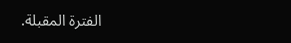الفترة المقبلة.